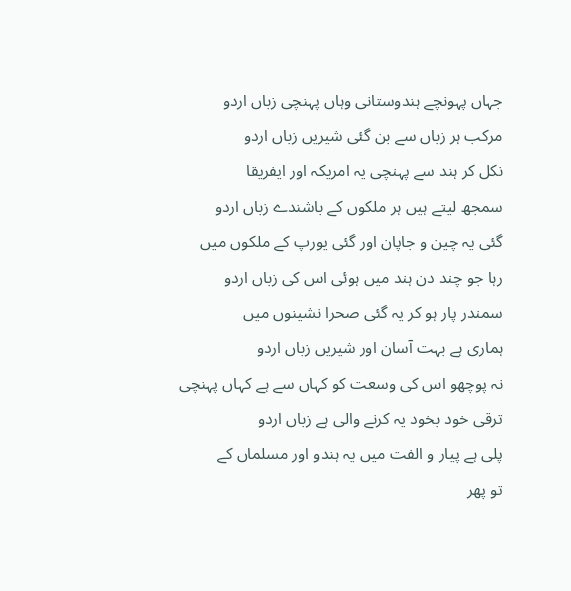جہاں پہونچے ہندوستانی وہاں پہنچی زباں اردو
مرکب ہر زباں سے بن گئی شیریں زباں اردو
نکل کر ہند سے پہنچی یہ امریکہ اور ایفریقا
سمجھ لیتے ہیں ہر ملکوں کے باشندے زباں اردو
گئی یہ چین و جاپان اور گئی یورپ کے ملکوں میں
رہا جو چند دن ہند میں ہوئی اس کی زباں اردو
سمندر پار ہو کر یہ گئی صحرا نشینوں میں
ہماری ہے بہت آسان اور شیریں زباں اردو
نہ پوچھو اس کی وسعت کو کہاں سے ہے کہاں پہنچی
ترقی خود بخود یہ کرنے والی ہے زباں اردو
پلی ہے پیار و الفت میں یہ ہندو اور مسلماں کے
تو پھر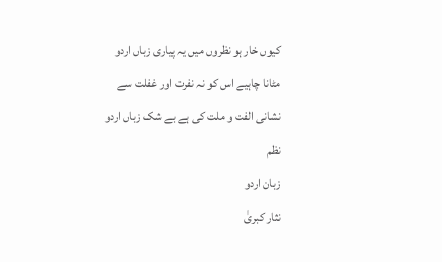کیوں خار ہو نظروں میں یہ پیاری زباں اردو
مٹانا چاہیے اس کو نہ نفرت اور غفلت سے
نشانی الفت و ملت کی ہے بے شک زباں اردو
نظم
زبان اردو
نثار کبریٰ